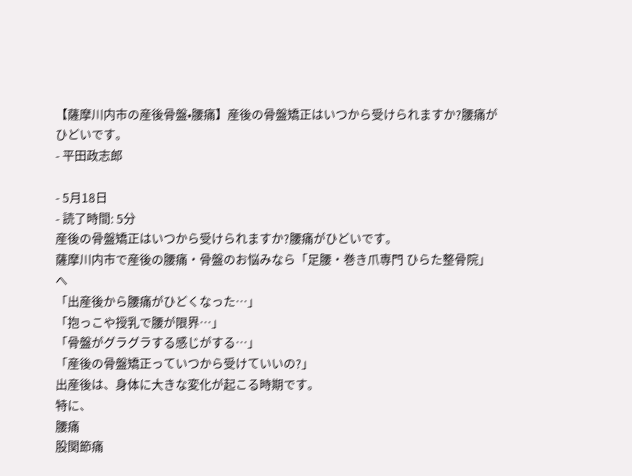【薩摩川内市の産後骨盤•腰痛】産後の骨盤矯正はいつから受けられますか?腰痛がひどいです。
- 平田政志郎

- 5月18日
- 読了時間: 5分
産後の骨盤矯正はいつから受けられますか?腰痛がひどいです。
薩摩川内市で産後の腰痛・骨盤のお悩みなら「足腰・巻き爪専門 ひらた整骨院」へ
「出産後から腰痛がひどくなった…」
「抱っこや授乳で腰が限界…」
「骨盤がグラグラする感じがする…」
「産後の骨盤矯正っていつから受けていいの?」
出産後は、身体に大きな変化が起こる時期です。
特に、
腰痛
股関節痛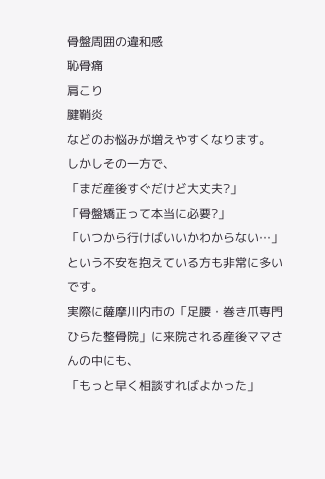骨盤周囲の違和感
恥骨痛
肩こり
腱鞘炎
などのお悩みが増えやすくなります。
しかしその一方で、
「まだ産後すぐだけど大丈夫?」
「骨盤矯正って本当に必要?」
「いつから行けばいいかわからない…」
という不安を抱えている方も非常に多いです。
実際に薩摩川内市の「足腰・巻き爪専門 ひらた整骨院」に来院される産後ママさんの中にも、
「もっと早く相談すればよかった」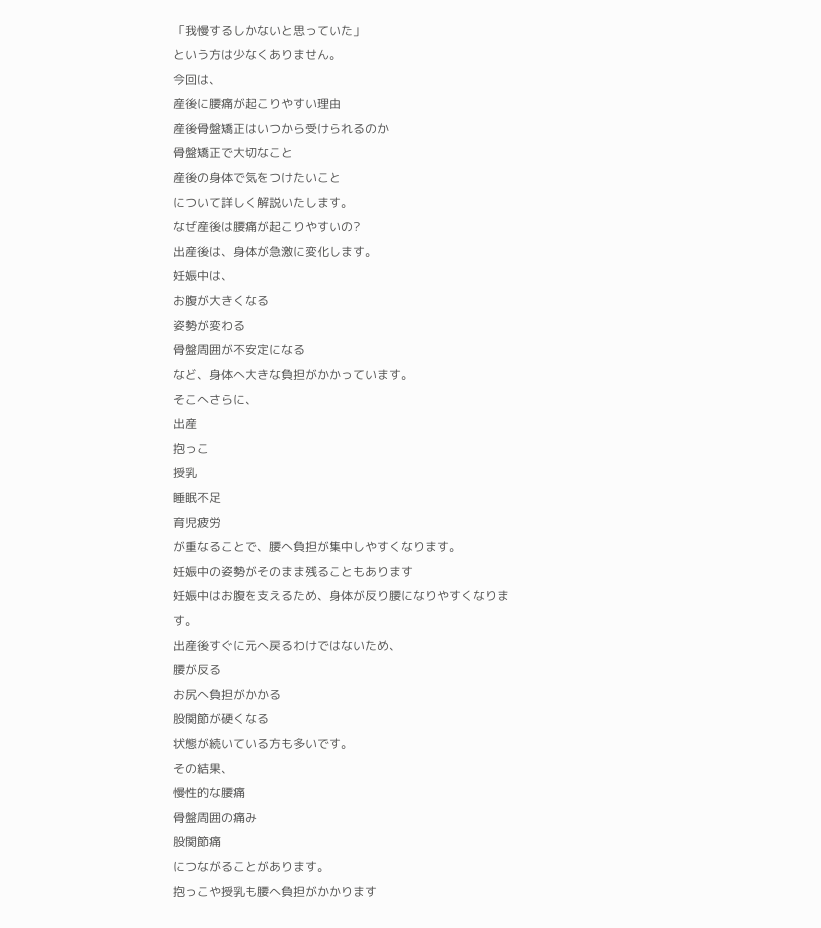「我慢するしかないと思っていた」
という方は少なくありません。
今回は、
産後に腰痛が起こりやすい理由
産後骨盤矯正はいつから受けられるのか
骨盤矯正で大切なこと
産後の身体で気をつけたいこと
について詳しく解説いたします。
なぜ産後は腰痛が起こりやすいの?
出産後は、身体が急激に変化します。
妊娠中は、
お腹が大きくなる
姿勢が変わる
骨盤周囲が不安定になる
など、身体へ大きな負担がかかっています。
そこへさらに、
出産
抱っこ
授乳
睡眠不足
育児疲労
が重なることで、腰へ負担が集中しやすくなります。
妊娠中の姿勢がそのまま残ることもあります
妊娠中はお腹を支えるため、身体が反り腰になりやすくなります。
出産後すぐに元へ戻るわけではないため、
腰が反る
お尻へ負担がかかる
股関節が硬くなる
状態が続いている方も多いです。
その結果、
慢性的な腰痛
骨盤周囲の痛み
股関節痛
につながることがあります。
抱っこや授乳も腰へ負担がかかります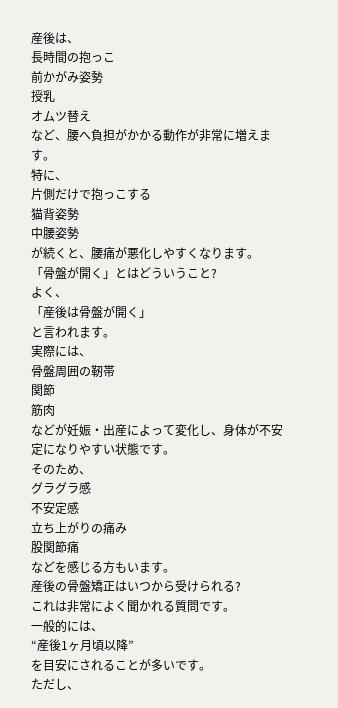産後は、
長時間の抱っこ
前かがみ姿勢
授乳
オムツ替え
など、腰へ負担がかかる動作が非常に増えます。
特に、
片側だけで抱っこする
猫背姿勢
中腰姿勢
が続くと、腰痛が悪化しやすくなります。
「骨盤が開く」とはどういうこと?
よく、
「産後は骨盤が開く」
と言われます。
実際には、
骨盤周囲の靭帯
関節
筋肉
などが妊娠・出産によって変化し、身体が不安定になりやすい状態です。
そのため、
グラグラ感
不安定感
立ち上がりの痛み
股関節痛
などを感じる方もいます。
産後の骨盤矯正はいつから受けられる?
これは非常によく聞かれる質問です。
一般的には、
“産後1ヶ月頃以降”
を目安にされることが多いです。
ただし、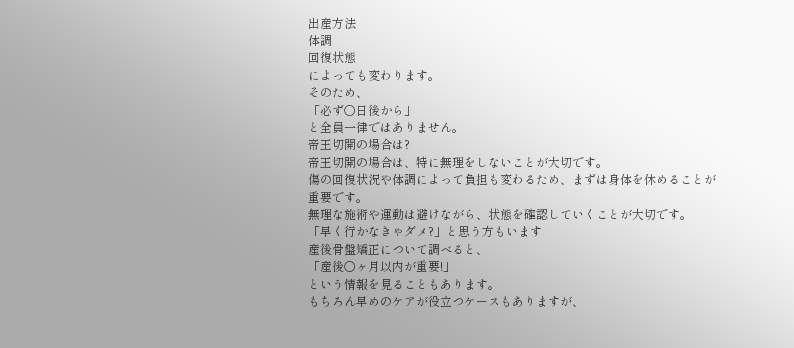出産方法
体調
回復状態
によっても変わります。
そのため、
「必ず○日後から」
と全員一律ではありません。
帝王切開の場合は?
帝王切開の場合は、特に無理をしないことが大切です。
傷の回復状況や体調によって負担も変わるため、まずは身体を休めることが重要です。
無理な施術や運動は避けながら、状態を確認していくことが大切です。
「早く行かなきゃダメ?」と思う方もいます
産後骨盤矯正について調べると、
「産後○ヶ月以内が重要!」
という情報を見ることもあります。
もちろん早めのケアが役立つケースもありますが、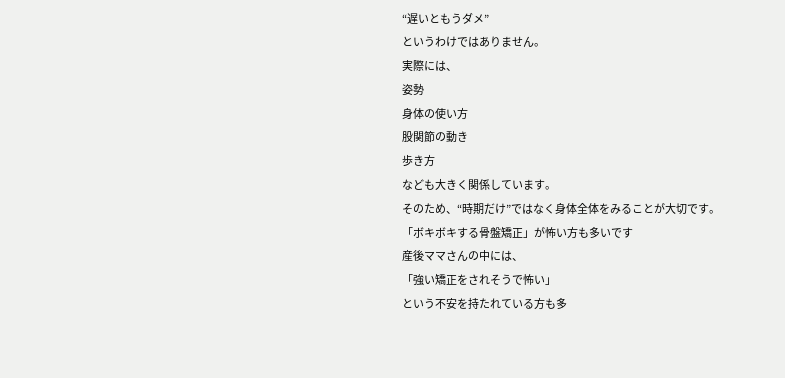“遅いともうダメ”
というわけではありません。
実際には、
姿勢
身体の使い方
股関節の動き
歩き方
なども大きく関係しています。
そのため、“時期だけ”ではなく身体全体をみることが大切です。
「ボキボキする骨盤矯正」が怖い方も多いです
産後ママさんの中には、
「強い矯正をされそうで怖い」
という不安を持たれている方も多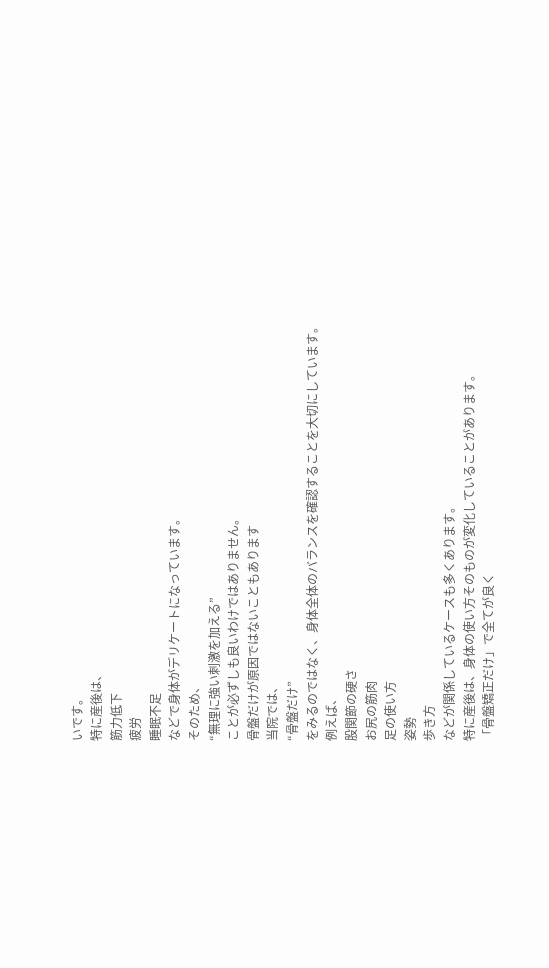いです。
特に産後は、
筋力低下
疲労
睡眠不足
などで身体がデリケートになっています。
そのため、
“無理に強い刺激を加える”
ことが必ずしも良いわけではありません。
骨盤だけが原因ではないこともあります
当院では、
“骨盤だけ”
をみるのではなく、身体全体のバランスを確認することを大切にしています。
例えば、
股関節の硬さ
お尻の筋肉
足の使い方
姿勢
歩き方
などが関係しているケースも多くあります。
特に産後は、身体の使い方そのものが変化していることがあります。
「骨盤矯正だけ」で全てが良く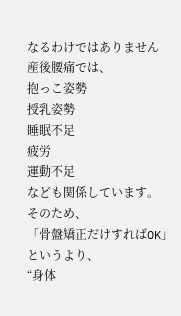なるわけではありません
産後腰痛では、
抱っこ姿勢
授乳姿勢
睡眠不足
疲労
運動不足
なども関係しています。
そのため、
「骨盤矯正だけすればOK」
というより、
“身体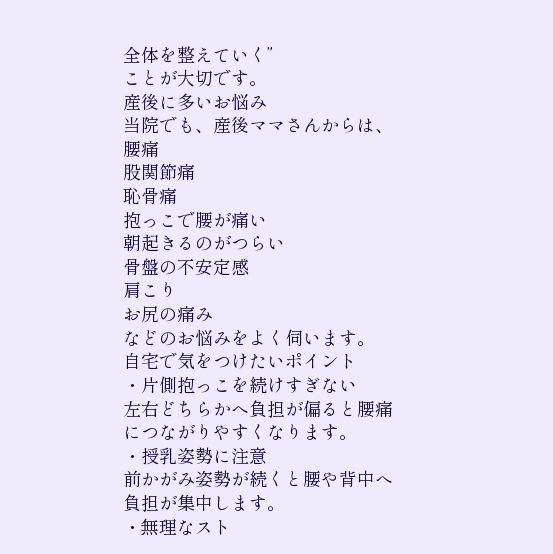全体を整えていく”
ことが大切です。
産後に多いお悩み
当院でも、産後ママさんからは、
腰痛
股関節痛
恥骨痛
抱っこで腰が痛い
朝起きるのがつらい
骨盤の不安定感
肩こり
お尻の痛み
などのお悩みをよく伺います。
自宅で気をつけたいポイント
・片側抱っこを続けすぎない
左右どちらかへ負担が偏ると腰痛につながりやすくなります。
・授乳姿勢に注意
前かがみ姿勢が続くと腰や背中へ負担が集中します。
・無理なスト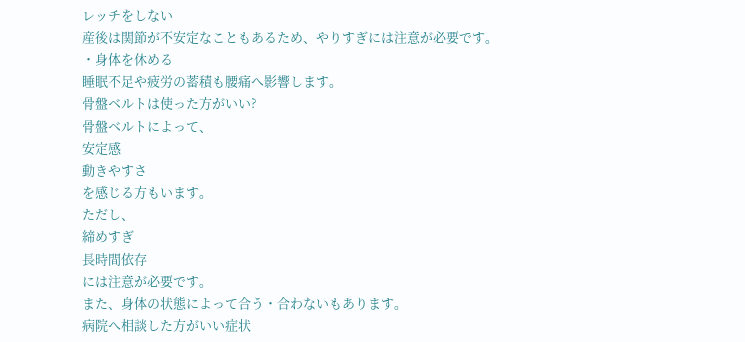レッチをしない
産後は関節が不安定なこともあるため、やりすぎには注意が必要です。
・身体を休める
睡眠不足や疲労の蓄積も腰痛へ影響します。
骨盤ベルトは使った方がいい?
骨盤ベルトによって、
安定感
動きやすさ
を感じる方もいます。
ただし、
締めすぎ
長時間依存
には注意が必要です。
また、身体の状態によって合う・合わないもあります。
病院へ相談した方がいい症状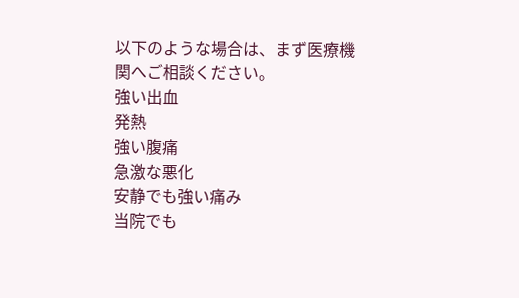以下のような場合は、まず医療機関へご相談ください。
強い出血
発熱
強い腹痛
急激な悪化
安静でも強い痛み
当院でも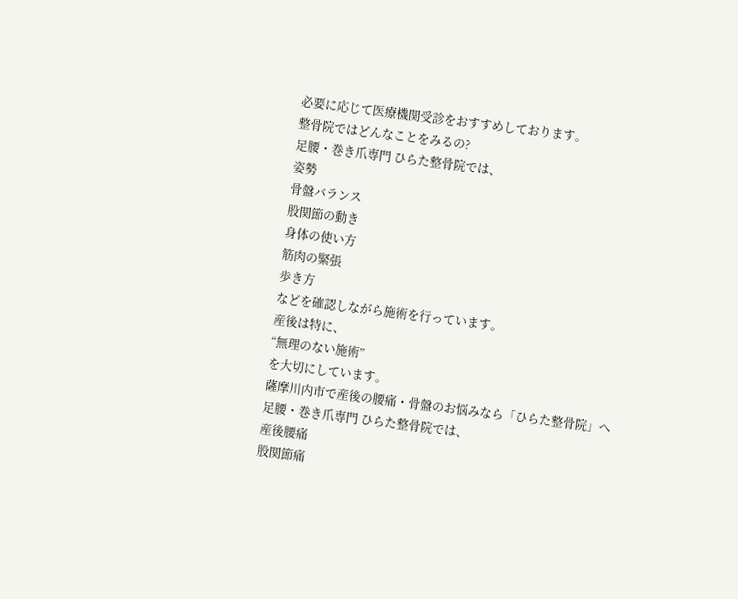必要に応じて医療機関受診をおすすめしております。
整骨院ではどんなことをみるの?
足腰・巻き爪専門 ひらた整骨院では、
姿勢
骨盤バランス
股関節の動き
身体の使い方
筋肉の緊張
歩き方
などを確認しながら施術を行っています。
産後は特に、
“無理のない施術”
を大切にしています。
薩摩川内市で産後の腰痛・骨盤のお悩みなら「ひらた整骨院」へ
足腰・巻き爪専門 ひらた整骨院では、
産後腰痛
股関節痛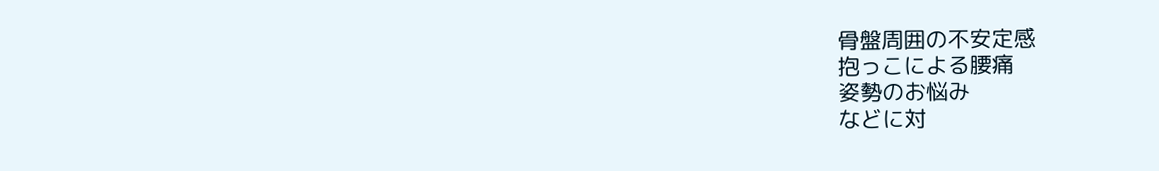骨盤周囲の不安定感
抱っこによる腰痛
姿勢のお悩み
などに対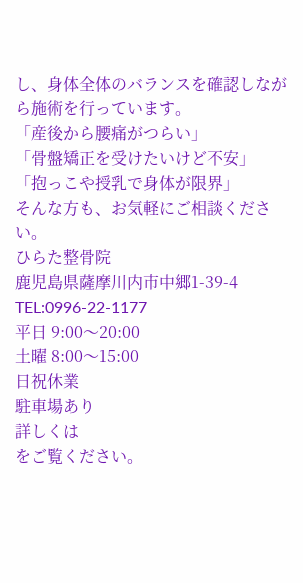し、身体全体のバランスを確認しながら施術を行っています。
「産後から腰痛がつらい」
「骨盤矯正を受けたいけど不安」
「抱っこや授乳で身体が限界」
そんな方も、お気軽にご相談ください。
ひらた整骨院
鹿児島県薩摩川内市中郷1-39-4
TEL:0996-22-1177
平日 9:00〜20:00
土曜 8:00〜15:00
日祝休業
駐車場あり
詳しくは
をご覧ください。